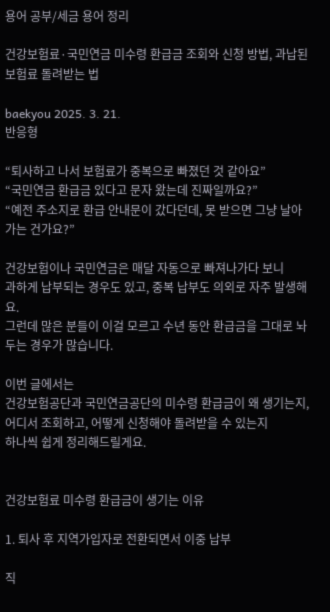용어 공부/세금 용어 정리

건강보험료·국민연금 미수령 환급금 조회와 신청 방법, 과납된 보험료 돌려받는 법

baekyou 2025. 3. 21.
반응형

“퇴사하고 나서 보험료가 중복으로 빠졌던 것 같아요”
“국민연금 환급금 있다고 문자 왔는데 진짜일까요?”
“예전 주소지로 환급 안내문이 갔다던데, 못 받으면 그냥 날아가는 건가요?”

건강보험이나 국민연금은 매달 자동으로 빠져나가다 보니
과하게 납부되는 경우도 있고, 중복 납부도 의외로 자주 발생해요.
그런데 많은 분들이 이걸 모르고 수년 동안 환급금을 그대로 놔두는 경우가 많습니다.

이번 글에서는
건강보험공단과 국민연금공단의 미수령 환급금이 왜 생기는지,
어디서 조회하고, 어떻게 신청해야 돌려받을 수 있는지
하나씩 쉽게 정리해드릴게요.


건강보험료 미수령 환급금이 생기는 이유

1. 퇴사 후 지역가입자로 전환되면서 이중 납부

직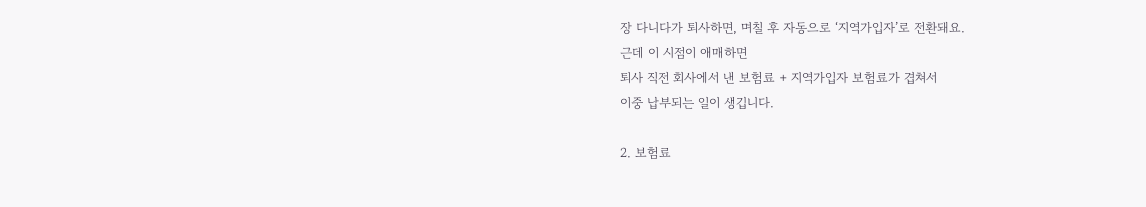장 다니다가 퇴사하면, 며칠 후 자동으로 ‘지역가입자’로 전환돼요.
근데 이 시점이 애매하면
퇴사 직전 회사에서 낸 보험료 + 지역가입자 보험료가 겹쳐서
이중 납부되는 일이 생깁니다.

2. 보험료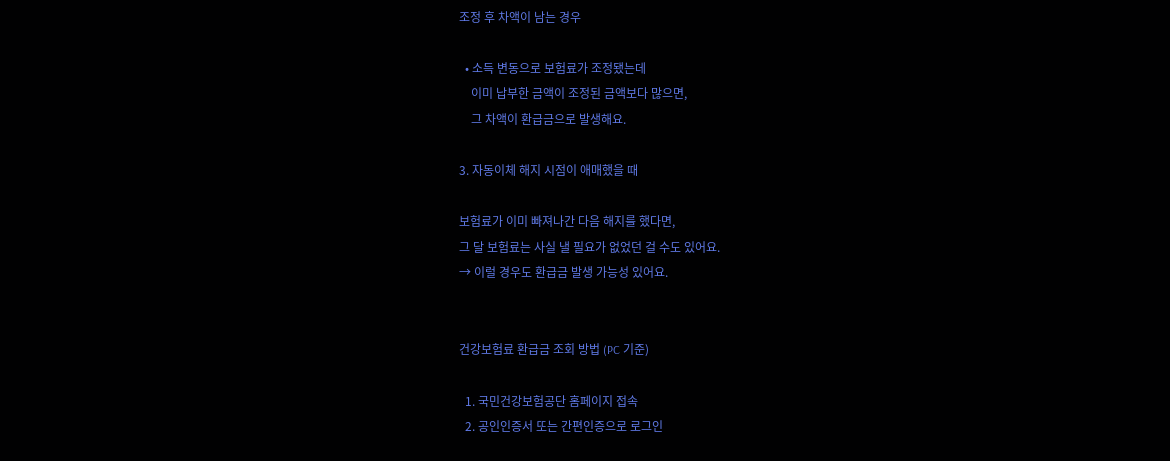조정 후 차액이 남는 경우

  • 소득 변동으로 보험료가 조정됐는데
    이미 납부한 금액이 조정된 금액보다 많으면,
    그 차액이 환급금으로 발생해요.

3. 자동이체 해지 시점이 애매했을 때

보험료가 이미 빠져나간 다음 해지를 했다면,
그 달 보험료는 사실 낼 필요가 없었던 걸 수도 있어요.
→ 이럴 경우도 환급금 발생 가능성 있어요.


건강보험료 환급금 조회 방법 (PC 기준)

  1. 국민건강보험공단 홈페이지 접속
  2. 공인인증서 또는 간편인증으로 로그인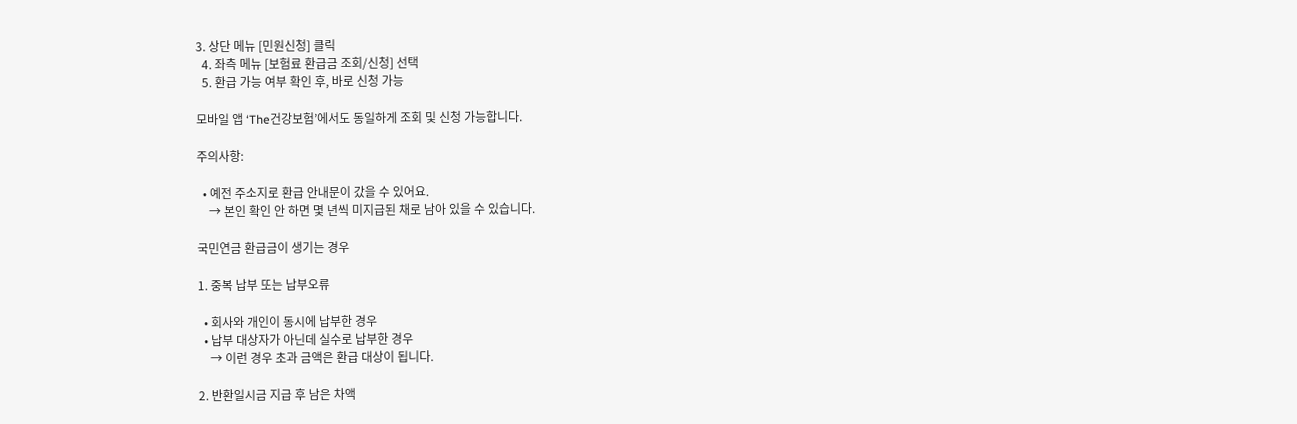3. 상단 메뉴 [민원신청] 클릭
  4. 좌측 메뉴 [보험료 환급금 조회/신청] 선택
  5. 환급 가능 여부 확인 후, 바로 신청 가능

모바일 앱 ‘The건강보험’에서도 동일하게 조회 및 신청 가능합니다.

주의사항:

  • 예전 주소지로 환급 안내문이 갔을 수 있어요.
    → 본인 확인 안 하면 몇 년씩 미지급된 채로 남아 있을 수 있습니다.

국민연금 환급금이 생기는 경우

1. 중복 납부 또는 납부오류

  • 회사와 개인이 동시에 납부한 경우
  • 납부 대상자가 아닌데 실수로 납부한 경우
    → 이런 경우 초과 금액은 환급 대상이 됩니다.

2. 반환일시금 지급 후 남은 차액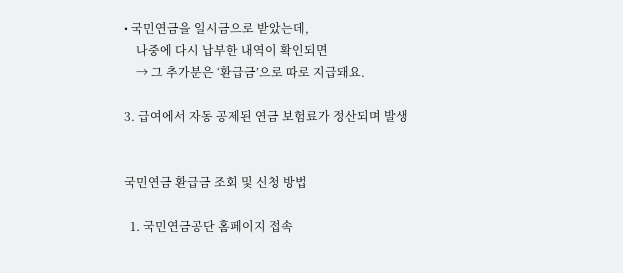• 국민연금을 일시금으로 받았는데,
    나중에 다시 납부한 내역이 확인되면
    → 그 추가분은 ‘환급금’으로 따로 지급돼요.

3. 급여에서 자동 공제된 연금 보험료가 정산되며 발생


국민연금 환급금 조회 및 신청 방법

  1. 국민연금공단 홈페이지 접속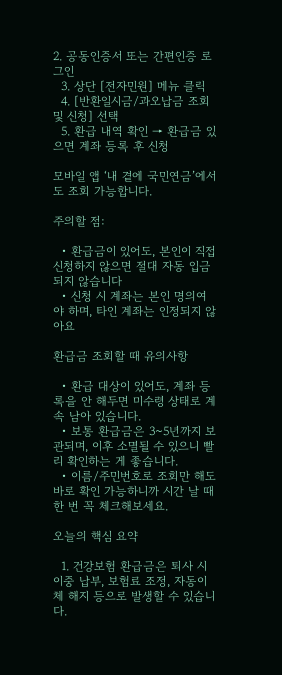2. 공동인증서 또는 간편인증 로그인
  3. 상단 [전자민원] 메뉴 클릭
  4. [반환일시금/과오납금 조회 및 신청] 선택
  5. 환급 내역 확인 → 환급금 있으면 계좌 등록 후 신청

모바일 앱 ‘내 곁에 국민연금’에서도 조회 가능합니다.

주의할 점:

  • 환급금이 있어도, 본인이 직접 신청하지 않으면 절대 자동 입금되지 않습니다
  • 신청 시 계좌는 본인 명의여야 하며, 타인 계좌는 인정되지 않아요

환급금 조회할 때 유의사항

  • 환급 대상이 있어도, 계좌 등록을 안 해두면 미수령 상태로 계속 남아 있습니다.
  • 보통 환급금은 3~5년까지 보관되며, 이후 소멸될 수 있으니 빨리 확인하는 게 좋습니다.
  • 이름/주민번호로 조회만 해도 바로 확인 가능하니까 시간 날 때 한 번 꼭 체크해보세요.

오늘의 핵심 요약

  1. 건강보험 환급금은 퇴사 시 이중 납부, 보험료 조정, 자동이체 해지 등으로 발생할 수 있습니다.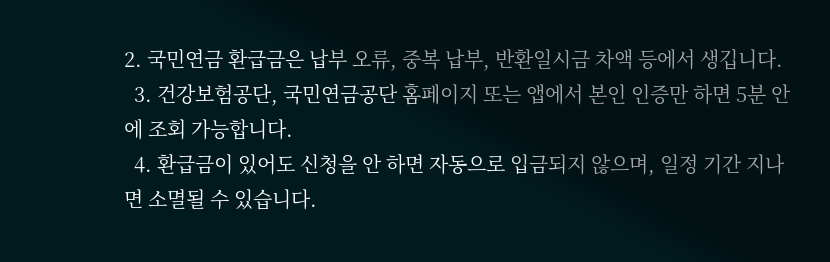2. 국민연금 환급금은 납부 오류, 중복 납부, 반환일시금 차액 등에서 생깁니다.
  3. 건강보험공단, 국민연금공단 홈페이지 또는 앱에서 본인 인증만 하면 5분 안에 조회 가능합니다.
  4. 환급금이 있어도 신청을 안 하면 자동으로 입금되지 않으며, 일정 기간 지나면 소멸될 수 있습니다.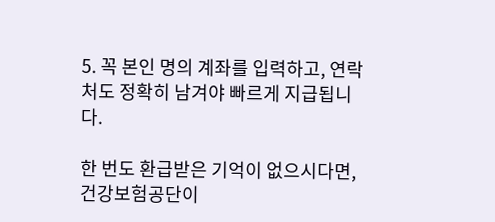5. 꼭 본인 명의 계좌를 입력하고, 연락처도 정확히 남겨야 빠르게 지급됩니다.

한 번도 환급받은 기억이 없으시다면,
건강보험공단이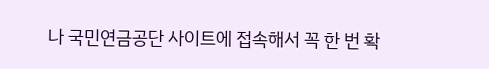나 국민연금공단 사이트에 접속해서 꼭 한 번 확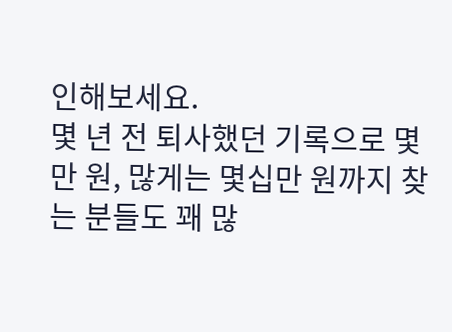인해보세요.
몇 년 전 퇴사했던 기록으로 몇만 원, 많게는 몇십만 원까지 찾는 분들도 꽤 많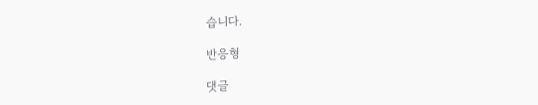습니다.

반응형

댓글